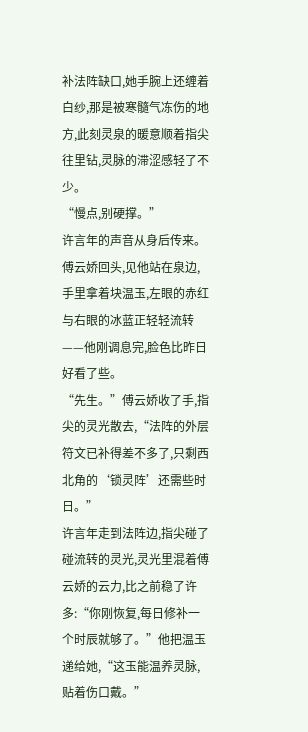补法阵缺口,她手腕上还缠着白纱,那是被寒髓气冻伤的地方,此刻灵泉的暖意顺着指尖往里钻,灵脉的滞涩感轻了不少。
“慢点,别硬撑。”
许言年的声音从身后传来。傅云娇回头,见他站在泉边,手里拿着块温玉,左眼的赤红与右眼的冰蓝正轻轻流转——他刚调息完,脸色比昨日好看了些。
“先生。”傅云娇收了手,指尖的灵光散去,“法阵的外层符文已补得差不多了,只剩西北角的‘锁灵阵’还需些时日。”
许言年走到法阵边,指尖碰了碰流转的灵光,灵光里混着傅云娇的云力,比之前稳了许多:“你刚恢复,每日修补一个时辰就够了。”他把温玉递给她,“这玉能温养灵脉,贴着伤口戴。”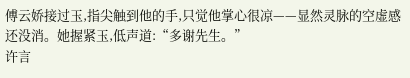傅云娇接过玉,指尖触到他的手,只觉他掌心很凉——显然灵脉的空虚感还没消。她握紧玉,低声道:“多谢先生。”
许言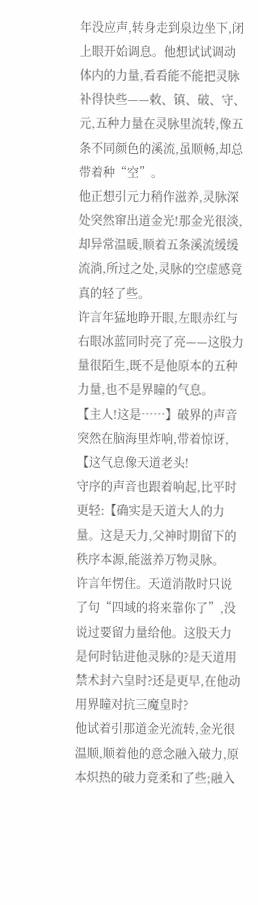年没应声,转身走到泉边坐下,闭上眼开始调息。他想试试调动体内的力量,看看能不能把灵脉补得快些——敕、镇、破、守、元,五种力量在灵脉里流转,像五条不同颜色的溪流,虽顺畅,却总带着种“空”。
他正想引元力稍作滋养,灵脉深处突然窜出道金光!那金光很淡,却异常温暖,顺着五条溪流缓缓流淌,所过之处,灵脉的空虚感竟真的轻了些。
许言年猛地睁开眼,左眼赤红与右眼冰蓝同时亮了亮——这股力量很陌生,既不是他原本的五种力量,也不是界瞳的气息。
【主人!这是……】破界的声音突然在脑海里炸响,带着惊讶,【这气息像天道老头!
守序的声音也跟着响起,比平时更轻:【确实是天道大人的力量。这是天力,父神时期留下的秩序本源,能滋养万物灵脉。
许言年愣住。天道消散时只说了句“四域的将来靠你了”,没说过要留力量给他。这股天力是何时钻进他灵脉的?是天道用禁术封六皇时?还是更早,在他动用界瞳对抗三魔皇时?
他试着引那道金光流转,金光很温顺,顺着他的意念融入破力,原本炽热的破力竟柔和了些;融入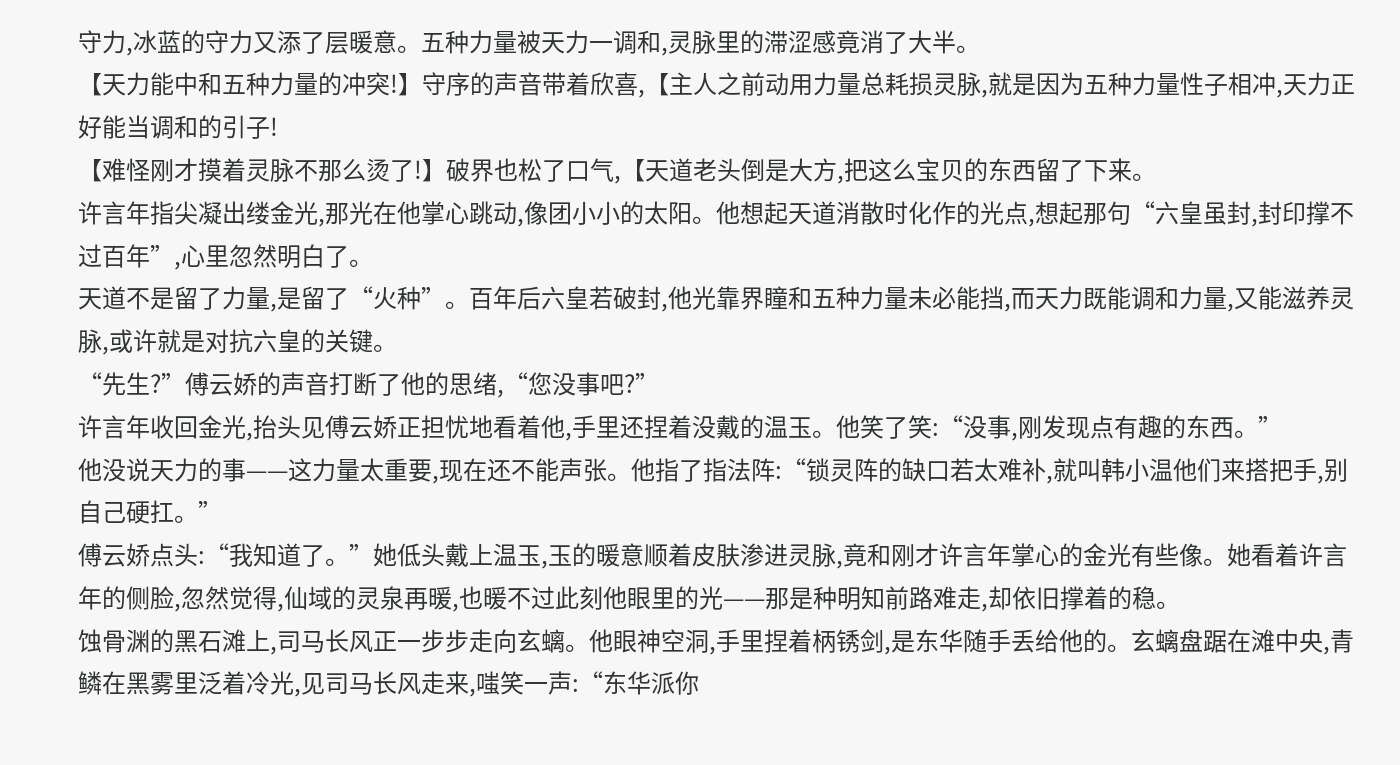守力,冰蓝的守力又添了层暖意。五种力量被天力一调和,灵脉里的滞涩感竟消了大半。
【天力能中和五种力量的冲突!】守序的声音带着欣喜,【主人之前动用力量总耗损灵脉,就是因为五种力量性子相冲,天力正好能当调和的引子!
【难怪刚才摸着灵脉不那么烫了!】破界也松了口气,【天道老头倒是大方,把这么宝贝的东西留了下来。
许言年指尖凝出缕金光,那光在他掌心跳动,像团小小的太阳。他想起天道消散时化作的光点,想起那句“六皇虽封,封印撑不过百年”,心里忽然明白了。
天道不是留了力量,是留了“火种”。百年后六皇若破封,他光靠界瞳和五种力量未必能挡,而天力既能调和力量,又能滋养灵脉,或许就是对抗六皇的关键。
“先生?”傅云娇的声音打断了他的思绪,“您没事吧?”
许言年收回金光,抬头见傅云娇正担忧地看着他,手里还捏着没戴的温玉。他笑了笑:“没事,刚发现点有趣的东西。”
他没说天力的事——这力量太重要,现在还不能声张。他指了指法阵:“锁灵阵的缺口若太难补,就叫韩小温他们来搭把手,别自己硬扛。”
傅云娇点头:“我知道了。”她低头戴上温玉,玉的暖意顺着皮肤渗进灵脉,竟和刚才许言年掌心的金光有些像。她看着许言年的侧脸,忽然觉得,仙域的灵泉再暖,也暖不过此刻他眼里的光——那是种明知前路难走,却依旧撑着的稳。
蚀骨渊的黑石滩上,司马长风正一步步走向玄螭。他眼神空洞,手里捏着柄锈剑,是东华随手丢给他的。玄螭盘踞在滩中央,青鳞在黑雾里泛着冷光,见司马长风走来,嗤笑一声:“东华派你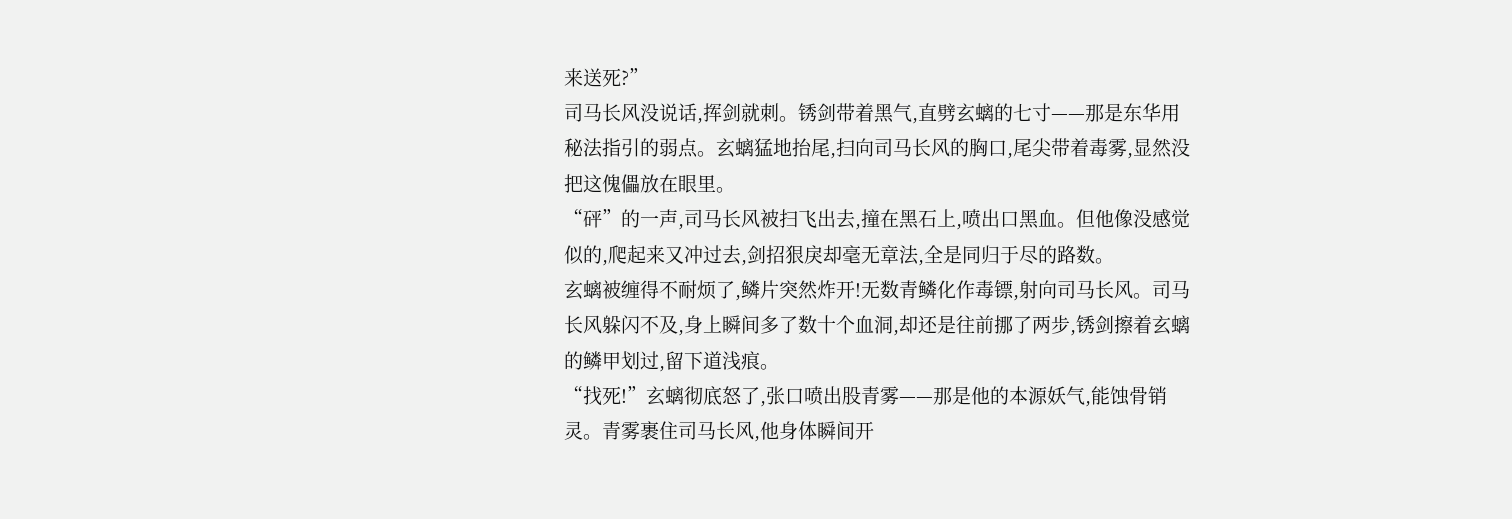来送死?”
司马长风没说话,挥剑就刺。锈剑带着黑气,直劈玄螭的七寸——那是东华用秘法指引的弱点。玄螭猛地抬尾,扫向司马长风的胸口,尾尖带着毒雾,显然没把这傀儡放在眼里。
“砰”的一声,司马长风被扫飞出去,撞在黑石上,喷出口黑血。但他像没感觉似的,爬起来又冲过去,剑招狠戾却毫无章法,全是同归于尽的路数。
玄螭被缠得不耐烦了,鳞片突然炸开!无数青鳞化作毒镖,射向司马长风。司马长风躲闪不及,身上瞬间多了数十个血洞,却还是往前挪了两步,锈剑擦着玄螭的鳞甲划过,留下道浅痕。
“找死!”玄螭彻底怒了,张口喷出股青雾——那是他的本源妖气,能蚀骨销灵。青雾裹住司马长风,他身体瞬间开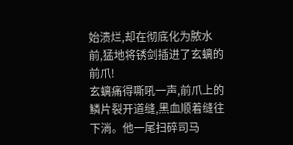始溃烂,却在彻底化为脓水前,猛地将锈剑插进了玄螭的前爪!
玄螭痛得嘶吼一声,前爪上的鳞片裂开道缝,黑血顺着缝往下淌。他一尾扫碎司马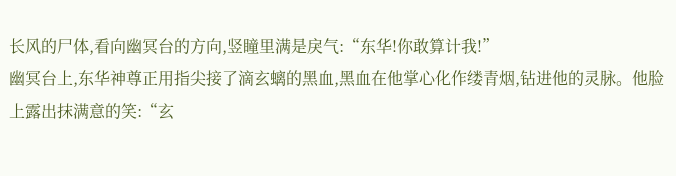长风的尸体,看向幽冥台的方向,竖瞳里满是戾气:“东华!你敢算计我!”
幽冥台上,东华神尊正用指尖接了滴玄螭的黑血,黑血在他掌心化作缕青烟,钻进他的灵脉。他脸上露出抹满意的笑:“玄